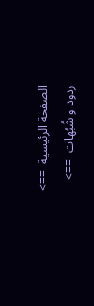الصفحة الرئيسية  ==> ردود و شُبُهات  ==>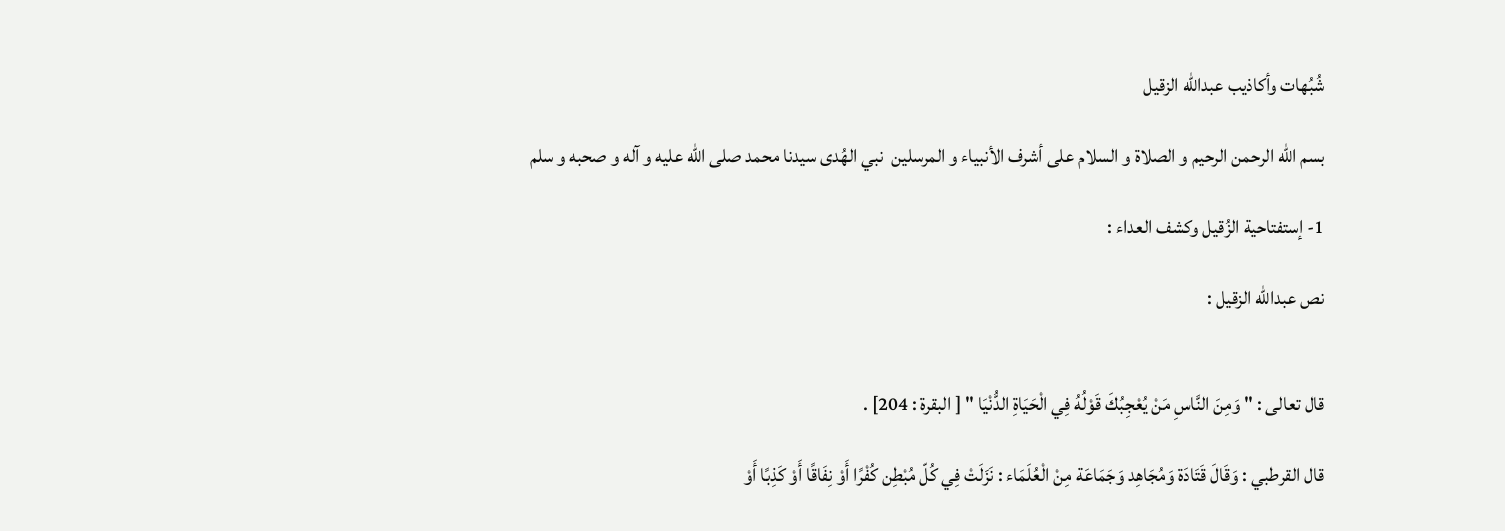شُبُهات وأكاذيب عبدالله الزقيل

بسم الله الرحمن الرحيم و الصلاة و السلام على أشرف الأنبياء و المرسلين  نبي الهُدى سيدنا محمد صلى الله عليه و آله و صحبه و سلم

1- إستفتاحية الزُقيل وكشف العداء :

نص عبدالله الزقيل :


قال تعالى : " وَمِنَ النَّاسِ مَنْ يُعْجِبُكَ قَوْلُهُ فِي الْحَيَاةِ الدُّنْيَا " [ البقرة : 204] .

قال القرطبي : وَقَالَ قَتَادَة وَمُجَاهِد وَجَمَاعَة مِنْ الْعُلَمَاء : نَزَلَتْ فِي كُلّ مُبْطِن كُفْرًا أَوْ نِفَاقًا أَوْ كَذِبًا أَوْ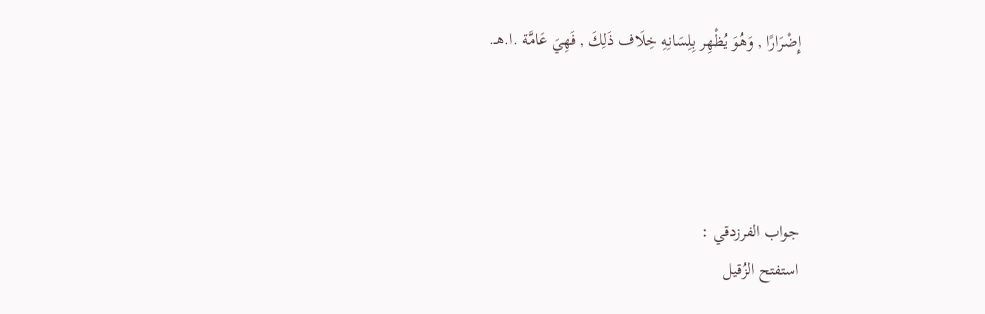إِضْرَارًا , وَهُوَ يُظْهِر بِلِسَانِهِ خِلَاف ذَلِكَ , فَهِيَ عَامَّة .ا.هـ.




جواب الفرزدقي :
استفتح الزُقيل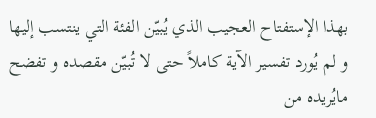بهذا الإستفتاح العجيب الذي يُبيّن الفئة التي ينتسب إليها و لم يُورد تفسير الآية كاملاً حتى لا تُبيّن مقصده و تفضح مايُريده من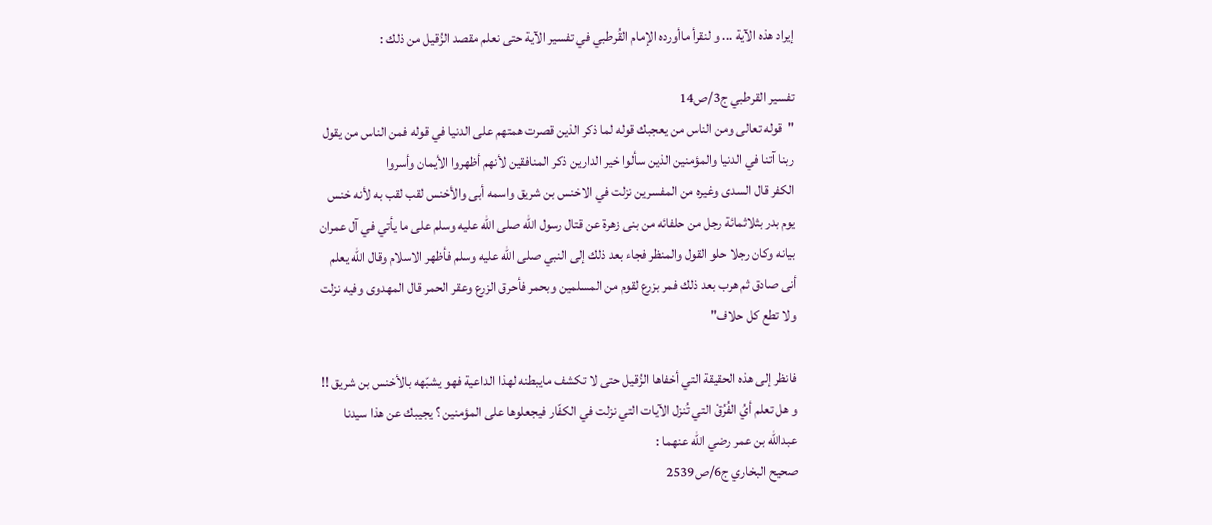إيراد هذه الآية ... و لنقرأ ماأورده الإمام القُرطبي في تفسير الآية حتى نعلم مقصد الزُقيل من ذلك :

تفسير القرطبي ج3/ص14
"قوله تعالى ومن الناس من يعجبك قوله لما ذكر الذين قصرت همتهم على الدنيا في قوله فمن الناس من يقول ربنا آتنا في الدنيا والمؤمنين الذين سألوا خير الدارين ذكر المنافقين لأنهم أظهروا الأيمان وأسروا
الكفر قال السدى وغيره من المفسرين نزلت في الاخنس بن شريق واسمه أبى والأخنس لقب لقب به لأنه خنس يوم بدر بثلاثمائة رجل من حلفائه من بنى زهرة عن قتال رسول الله صلى الله عليه وسلم على ما يأتي في آل عمران بيانه وكان رجلا حلو القول والمنظر فجاء بعد ذلك إلى النبي صلى الله عليه وسلم فأظهر الاسلام وقال الله يعلم أنى صادق ثم هرب بعد ذلك فمر بزرع لقوم من المسلمين وبحمر فأحرق الزرع وعقر الحمر قال المهدوى وفيه نزلت ولا تطع كل حلاف"

فانظر إلى هذه الحقيقة التي أخفاها الزُقيل حتى لا تكشف مايبطنه لهذا الداعية فهو يشبّهه بالأخنس بن شريق !!
و هل تعلم أيُ الفُرُقْ التي تُنزل الآيات التي نزلت في الكفّار فيجعلوها على المؤمنين ؟ يجيبك عن هذا سيدنا عبدالله بن عمر رضي الله عنهما :
صحيح البخاري ج6/ص2539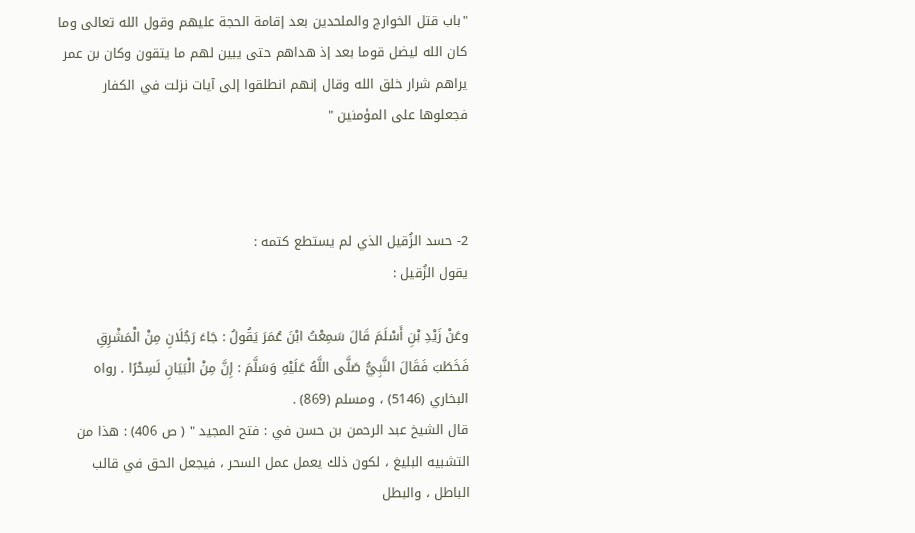"باب قتل الخوارج والملحدين بعد إقامة الحجة عليهم وقول الله تعالى وما كان الله ليضل قوما بعد إذ هداهم حتى يبين لهم ما يتقون وكان بن عمر يراهم شرار خلق الله وقال إنهم انطلقوا إلى آيات نزلت في الكفار فجعلوها على المؤمنين "



2- حسد الزُقيل الذي لم يستطع كتمه :
يقول الزُقيل :

وعَنْ زَيْدِ بْنِ أَسْلَمَ قَالَ سَمِعْتُ ابْنَ عُمَرَ يَقُولُ : جَاءَ رَجُلَانِ مِنْ الْمَشْرِقِ فَخَطَبَ فَقَالَ النَّبِيُّ صَلَّى اللَّهُ عَلَيْهِ وَسَلَّمَ : إِنَّ مِنْ الْبَيَانِ لَسِحْرًا . رواه البخاري (5146) ، ومسلم (869) .
قال الشيخ عبد الرحمن بن حسن في : فتح المجيد " ( ص 406) : هذا من التشبيه البليغ ، لكون ذلك يعمل عمل السحر ، فيجعل الحق في قالب الباطل ، والبطل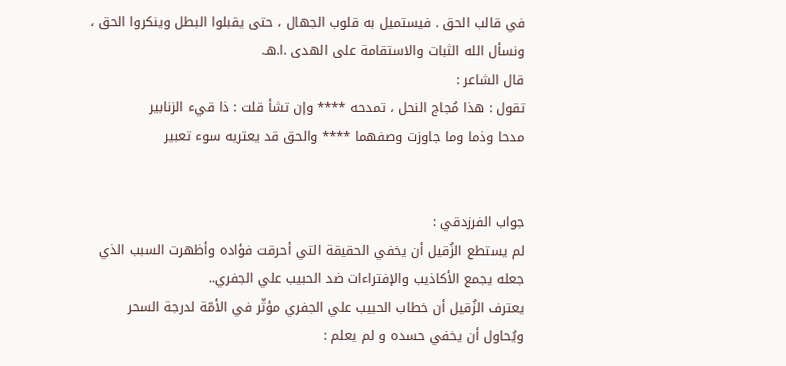في قالب الحق . فيستميل به قلوب الجهال ، حتى يقبلوا البطل وينكروا الحق ، ونسأل الله الثبات والاستقامة على الهدى .ا.هـ.
قال الشاعر :
تقول : هذا مُجاج النحل ، تمدحه **** وإن تشأ قلت : ذا قيء الزنابير
مدحا وذما وما جاوزت وصفهما **** والحق قد يعتريه سوء تعبير


جواب الفرزدقي :
لم يستطع الزُقيل أن يخفي الحقيقة التي أحرقت فؤاده وأظهرت السبب الذي جعله يجمع الأكاذيب والإفتراءات ضد الحبيب علي الجفري..
يعترف الزُقيل أن خطاب الحبيب علي الجفري مؤثّر في الأمّة لدرجة السحر ويُحاول أن يخفي حسده و لم يعلم :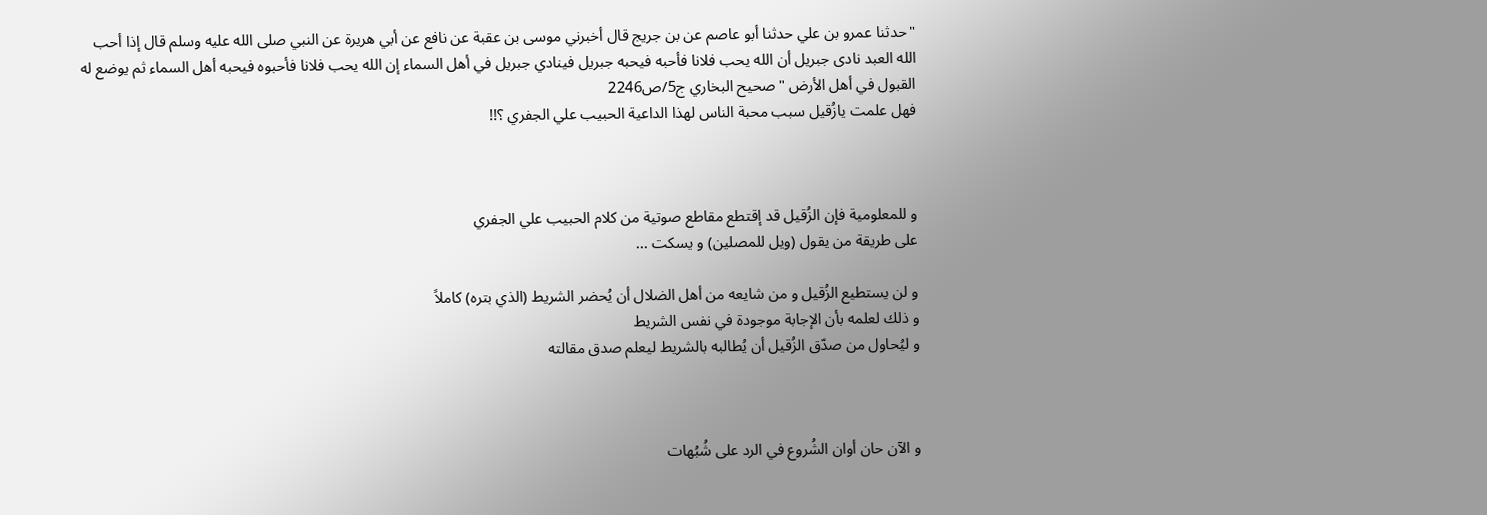"حدثنا عمرو بن علي حدثنا أبو عاصم عن بن جريج قال أخبرني موسى بن عقبة عن نافع عن أبي هريرة عن النبي صلى الله عليه وسلم قال إذا أحب الله العبد نادى جبريل أن الله يحب فلانا فأحبه فيحبه جبريل فينادي جبريل في أهل السماء إن الله يحب فلانا فأحبوه فيحبه أهل السماء ثم يوضع له القبول في أهل الأرض "صحيح البخاري ج5/ص2246
فهل علمت يازُقيل سبب محبة الناس لهذا الداعية الحبيب علي الجفري ؟!!



و للمعلومية فإن الزُقيل قد إقتطع مقاطع صوتية من كلام الحبيب علي الجفري
على طريقة من يقول (ويل للمصلين) و يسكت ...

و لن يستطيع الزُقيل و من شايعه من أهل الضلال أن يُحضر الشريط (الذي بتره) كاملاً
و ذلك لعلمه بأن الإجابة موجودة في نفس الشريط
و ليُحاول من صدّق الزُقيل أن يُطالبه بالشريط ليعلم صدق مقالته



و الآن حان أوان الشُروع في الرد على شُبُهات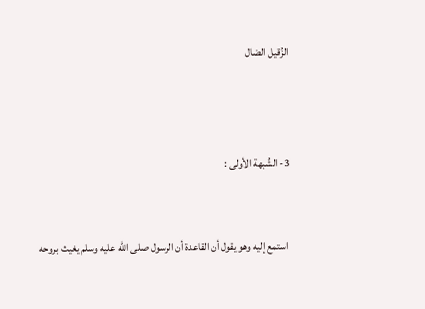الزُقيل الضال



3- الشُبهة الأولى :


 استمع إليه وهو يقول أن القاعدة أن الرسول صلى الله عليه وسلم يغيث بروحه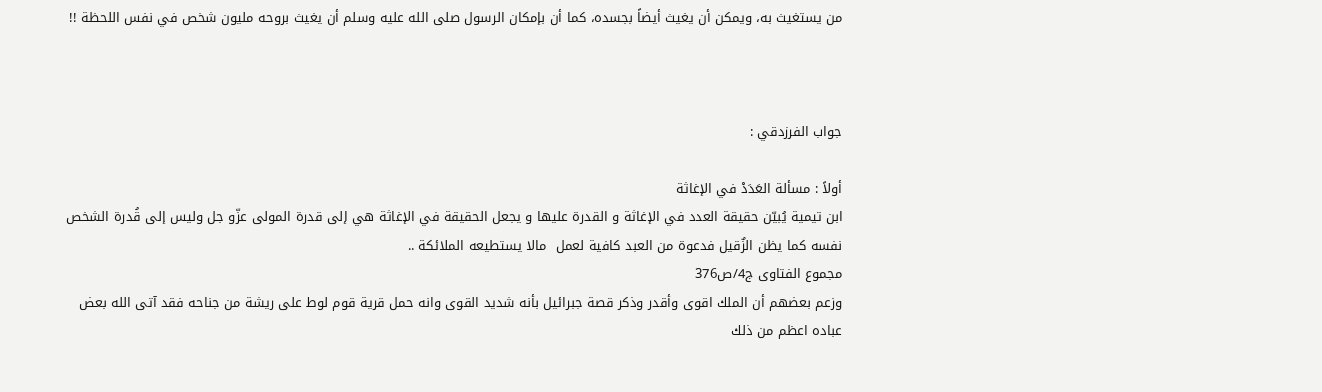من يستغيث به، ويمكن أن يغيث أيضاً بجسده، كما أن بإمكان الرسول صلى الله عليه وسلم أن يغيث بروحه مليون شخص في نفس اللحظة !!



جواب الفرزدقي :

أولاً : مسألة العَدَدْ في الإغاثة
ابن تيمية يُبيّن حقيقة العدد في الإغاثة و القدرة عليها و يجعل الحقيقة في الإغاثة هي إلى قدرة المولى عزّو جل وليس إلى قُدرة الشخص نفسه كما يظن الزٌقيل فدعوة من العبد كافية لعمل  مالا يستطيعه الملائكة ..
مجموع الفتاوى ج4/ص376
وزعم بعضهم أن الملك اقوى وأقدر وذكر قصة جبرائيل بأنه شديد القوى وانه حمل قرية قوم لوط على ريشة من جناحه فقد آتى الله بعض عباده اعظم من ذلك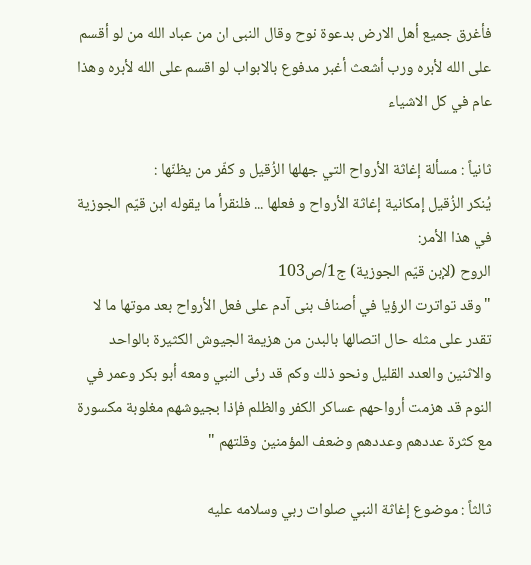فأغرق جميع أهل الارض بدعوة نوح وقال النبى ان من عباد الله من لو أقسم على الله لأبره ورب أشعث أغبر مدفوع بالابواب لو اقسم على الله لأبره وهذا عام في كل الاشياء

ثانياً : مسألة إغاثة الأرواح التي جهلها الزُقيل و كفّر من يظنّها :
يُنكر الزُقيل إمكانية إغاثة الأرواح و فعلها ... فلنقرأ ما يقوله ابن قيّم الجوزية في هذا الأمر:
الروح (لإبن قيّم الجوزية) ج1/ص103
"وقد تواترت الرؤيا في أصناف بنى آدم على فعل الأرواح بعد موتها ما لا تقدر على مثله حال اتصالها بالبدن من هزيمة الجيوش الكثيرة بالواحد والاثنين والعدد القليل ونحو ذلك وكم قد رئى النبي ومعه أبو بكر وعمر في النوم قد هزمت أرواحهم عساكر الكفر والظلم فإذا بجيوشهم مغلوبة مكسورة مع كثرة عددهم وعددهم وضعف المؤمنين وقلتهم "

ثالثاً : موضوع إغاثة النبي صلوات ربي وسلامه عليه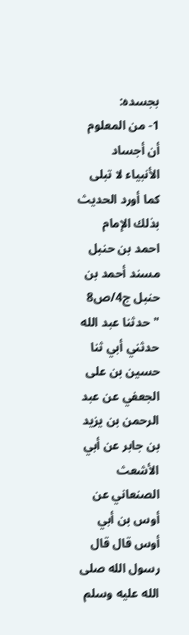بجسده:
1- من المعلوم أن أجساد الأنبياء لا تبلى كما أورد الحديث بذلك الإمام احمد بن حنبل
مسند أحمد بن حنبل ج4/ص8
"حدثنا عبد الله حدثني أبي ثنا حسين بن على الجعفي عن عبد الرحمن بن يزيد بن جابر عن أبي الأشعث الصنعاني عن أوس بن أبي أوس قال قال رسول الله صلى الله عليه وسلم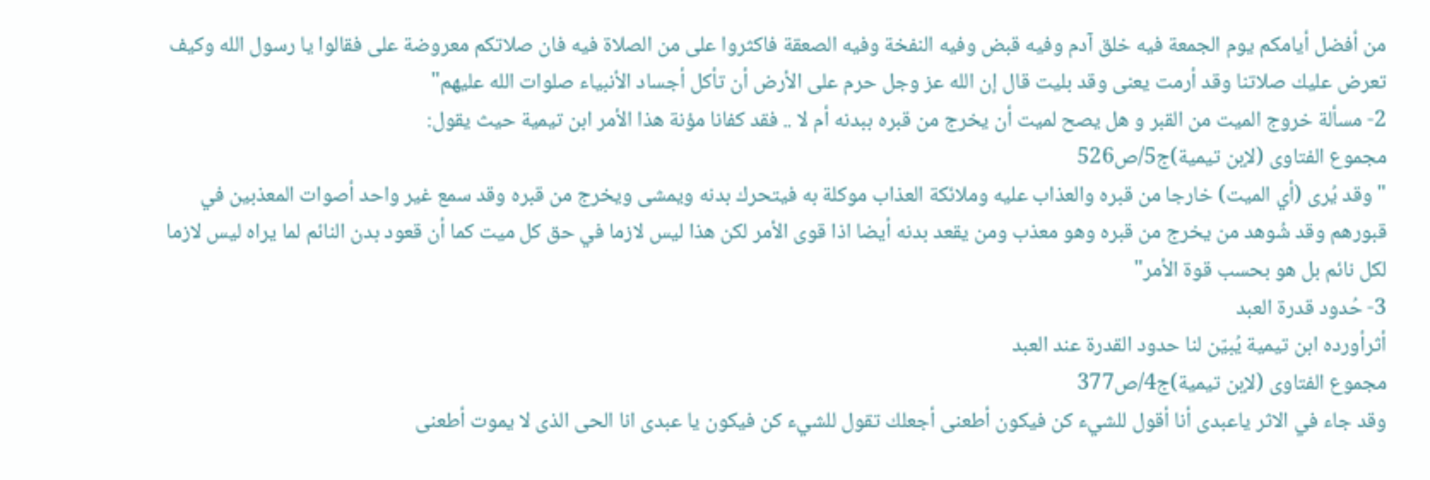من أفضل أيامكم يوم الجمعة فيه خلق آدم وفيه قبض وفيه النفخة وفيه الصعقة فاكثروا على من الصلاة فيه فان صلاتكم معروضة على فقالوا يا رسول الله وكيف تعرض عليك صلاتنا وقد أرمت يعنى وقد بليت قال إن الله عز وجل حرم على الأرض أن تأكل أجساد الأنبياء صلوات الله عليهم"
2- مسألة خروج الميت من القبر و هل يصح لميت أن يخرج من قبره ببدنه أم لا .. فقد كفانا مؤنة هذا الأمر ابن تيمية حيث يقول:
مجموع الفتاوى (لإبن تيمية)ج5/ص526
"وقد يُرى (أي الميت) خارجا من قبره والعذاب عليه وملائكة العذاب موكلة به فيتحرك بدنه ويمشى ويخرج من قبره وقد سمع غير واحد أصوات المعذبين في قبورهم وقد شُوهد من يخرج من قبره وهو معذب ومن يقعد بدنه أيضا اذا قوى الأمر لكن هذا ليس لازما في حق كل ميت كما أن قعود بدن النائم لما يراه ليس لازما لكل نائم بل هو بحسب قوة الأمر"
3- حُدود قدرة العبد
أثرأورده ابن تيمية يُبيّن لنا حدود القدرة عند العبد
مجموع الفتاوى (لإبن تيمية)ج4/ص377
وقد جاء في الاثر ياعبدى أنا أقول للشيء كن فيكون أطعنى أجعلك تقول للشيء كن فيكون يا عبدى انا الحى الذى لا يموت أطعنى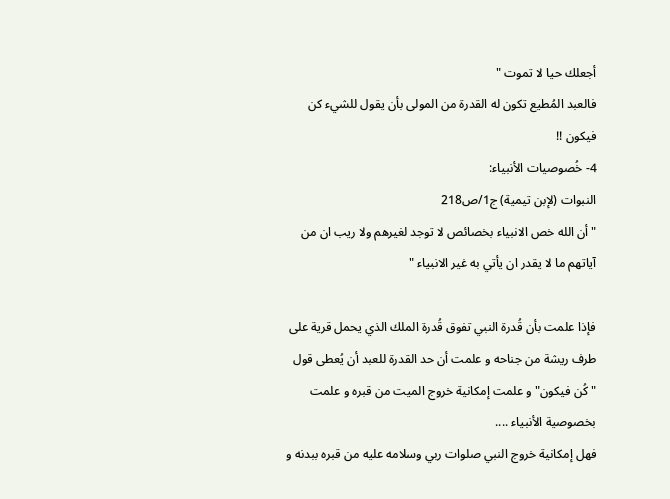أجعلك حيا لا تموت "
فالعبد المُطيع تكون له القدرة من المولى بأن يقول للشيء كن فيكون !!
4- خُصوصيات الأنبياء:
النبوات (لإبن تيمية) ج1/ص218
"أن الله خص الانبياء بخصائص لا توجد لغيرهم ولا ريب ان من آياتهم ما لا يقدر ان يأتي به غير الانبياء "

فإذا علمت بأن قُدرة النبي تفوق قُدرة الملك الذي يحمل قرية على طرف ريشة من جناحه و علمت أن حد القدرة للعبد أن يُعطى قول "كُن فيكون" و علمت إمكانية خروج الميت من قبره و علمت بخصوصية الأنبياء ....
فهل إمكانية خروج النبي صلوات ربي وسلامه عليه من قبره ببدنه و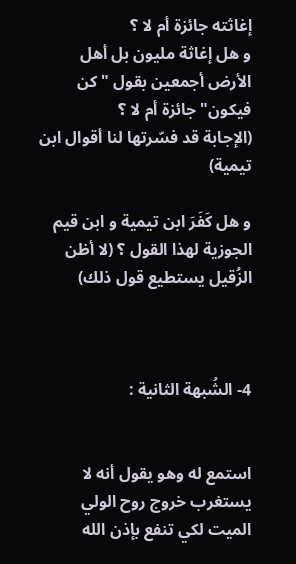إغاثته جائزة أم لا ؟
و هل إغاثة مليون بل أهل الأرض أجمعين بقول "كن فيكون" جائزة أم لا ؟
(الإجابة قد فسّرتها لنا أقوال ابن تيمية)

و هل كَفَرَ ابن تيمية و ابن قيم الجوزية لهذا القول ؟ (لا أظن الزُقيل يستطيع قول ذلك)



4- الشُبهة الثانية :


استمع له وهو يقول أنه لا يستغرب خروج روح الولي الميت لكي تنفع بإذن الله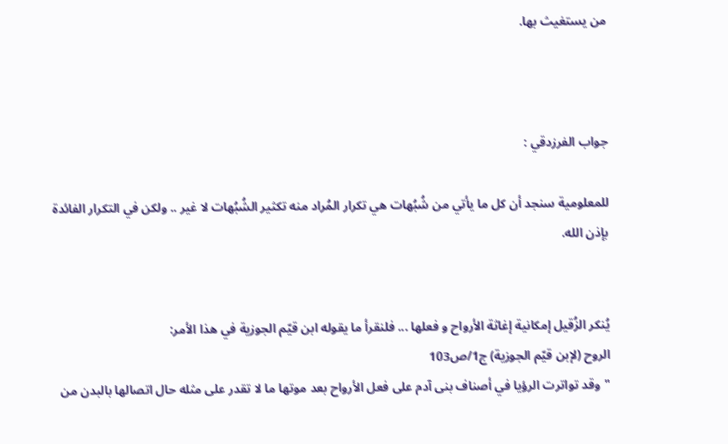من يستغيث بها.



جواب الفرزدقي :

للمعلومية سنجد أن كل ما يأتي من شُبُهات هي تكرار المُراد منه تكثير الشُبُهات لا غير .. ولكن في التكرار الفائدة بإذن الله.


يُنكر الزُقيل إمكانية إغاثة الأرواح و فعلها ... فلنقرأ ما يقوله ابن قيّم الجوزية في هذا الأمر:
الروح (لإبن قيّم الجوزية) ج1/ص103
"وقد تواترت الرؤيا في أصناف بنى آدم على فعل الأرواح بعد موتها ما لا تقدر على مثله حال اتصالها بالبدن من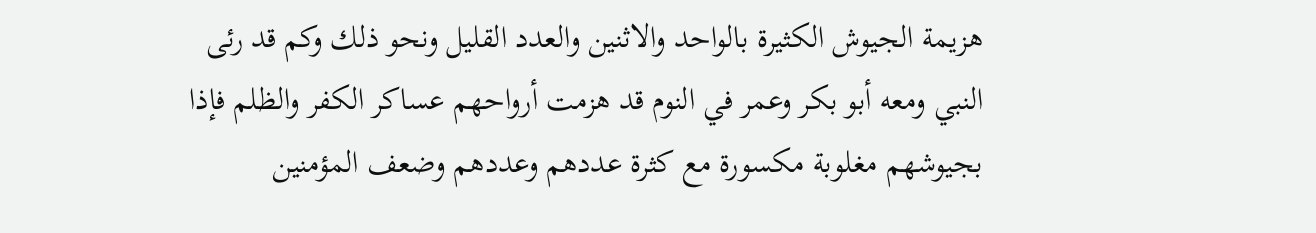هزيمة الجيوش الكثيرة بالواحد والاثنين والعدد القليل ونحو ذلك وكم قد رئى النبي ومعه أبو بكر وعمر في النوم قد هزمت أرواحهم عساكر الكفر والظلم فإذا بجيوشهم مغلوبة مكسورة مع كثرة عددهم وعددهم وضعف المؤمنين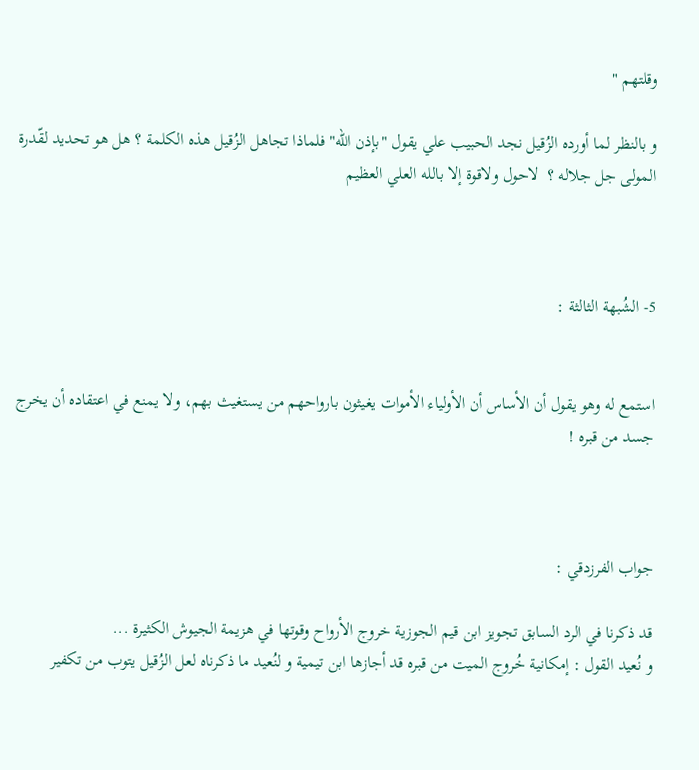وقلتهم "

و بالنظر لما أورده الزُقيل نجد الحبيب علي يقول "بإذن الله" فلماذا تجاهل الزُقيل هذه الكلمة ؟ هل هو تحديد لقّدرة المولى جل جلاله ؟  لاحول ولاقوة إلا بالله العلي العظيم



5- الشُبهة الثالثة :


استمع له وهو يقول أن الأساس أن الأولياء الأموات يغيثون بارواحهم من يستغيث بهم، ولا يمنع في اعتقاده أن يخرج جسد من قبره !



جواب الفرزدقي :

قد ذكرنا في الرد السابق تجويز ابن قيم الجوزية خروج الأرواح وقوتها في هزيمة الجيوش الكثيرة ...
و نُعيد القول : إمكانية خُروج الميت من قبره قد أجازها ابن تيمية و لنُعيد ما ذكرناه لعل الزُقيل يتوب من تكفير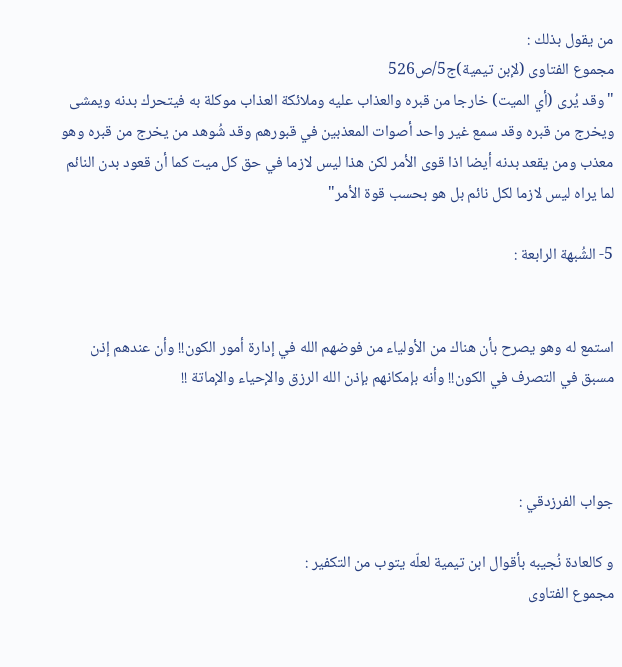من يقول بذلك :
مجموع الفتاوى (لإبن تيمية)ج5/ص526
"وقد يُرى (أي الميت) خارجا من قبره والعذاب عليه وملائكة العذاب موكلة به فيتحرك بدنه ويمشى ويخرج من قبره وقد سمع غير واحد أصوات المعذبين في قبورهم وقد شُوهد من يخرج من قبره وهو معذب ومن يقعد بدنه أيضا اذا قوى الأمر لكن هذا ليس لازما في حق كل ميت كما أن قعود بدن النائم لما يراه ليس لازما لكل نائم بل هو بحسب قوة الأمر"

5- الشُبهة الرابعة :


استمع له وهو يصرح بأن هناك من الأولياء من فوضهم الله في إدارة أمور الكون!! وأن عندهم إذن مسبق في التصرف في الكون!! وأنه بإمكانهم بإذن الله الرزق والإحياء والإماتة !!



جواب الفرزدقي :

و كالعادة نُجيبه بأقوال ابن تيمية لعلّه يتوب من التكفير :
مجموع الفتاوى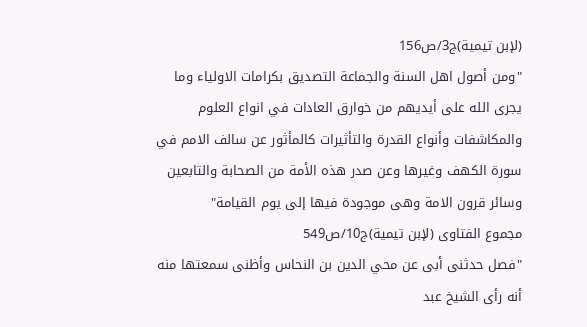(لإبن تيمية)ج3/ص156
"ومن أصول اهل السنة والجماعة التصديق بكرامات الاولياء وما يجرى الله على أيديهم من خوارق العادات في انواع العلوم والمكاشفات وأنواع القدرة والتأثيرات كالمأثور عن سالف الامم في سورة الكهف وغيرها وعن صدر هذه الأمة من الصحابة والتابعين وسائر قرون الامة وهى موجودة فيها إلى يوم القيامة"
مجموع الفتاوى (لإبن تيمية)ج10/ص549
"فصل حدثنى أبى عن محي الدين بن النحاس وأظنى سمعتها منه أنه رأى الشيخ عبد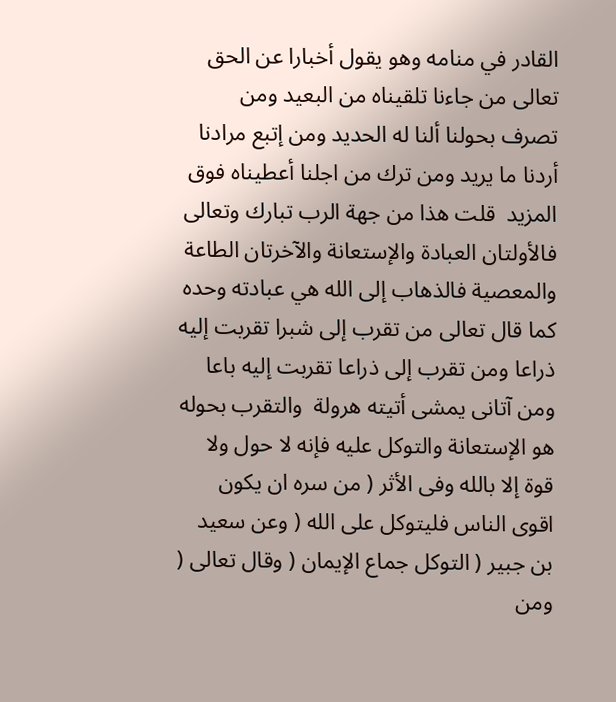القادر في منامه وهو يقول أخبارا عن الحق تعالى من جاءنا تلقيناه من البعيد ومن تصرف بحولنا ألنا له الحديد ومن إتبع مرادنا أردنا ما يريد ومن ترك من اجلنا أعطيناه فوق المزيد  قلت هذا من جهة الرب تبارك وتعالى  فالأولتان العبادة والإستعانة والآخرتان الطاعة والمعصية فالذهاب إلى الله هي عبادته وحده كما قال تعالى من تقرب إلى شبرا تقربت إليه ذراعا ومن تقرب إلى ذراعا تقربت إليه باعا ومن آتانى يمشى أتيته هرولة  والتقرب بحوله هو الإستعانة والتوكل عليه فإنه لا حول ولا قوة إلا بالله وفى الأثر ( من سره ان يكون اقوى الناس فليتوكل على الله ( وعن سعيد بن جبير ( التوكل جماع الإيمان ( وقال تعالى ( ومن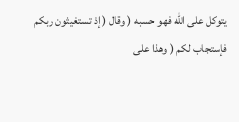يتوكل على الله فهو حسبه ( وقال ( إذ تستغيثون ربكم فإستجاب لكم ( وهذا على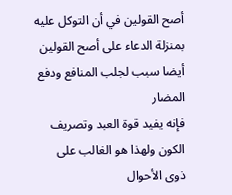أصح القولين في أن التوكل عليه بمنزلة الدعاء على أصح القولين أيضا سبب لجلب المنافع ودفع المضار
فإنه يفيد قوة العبد وتصريف الكون ولهذا هو الغالب على ذوى الأحوال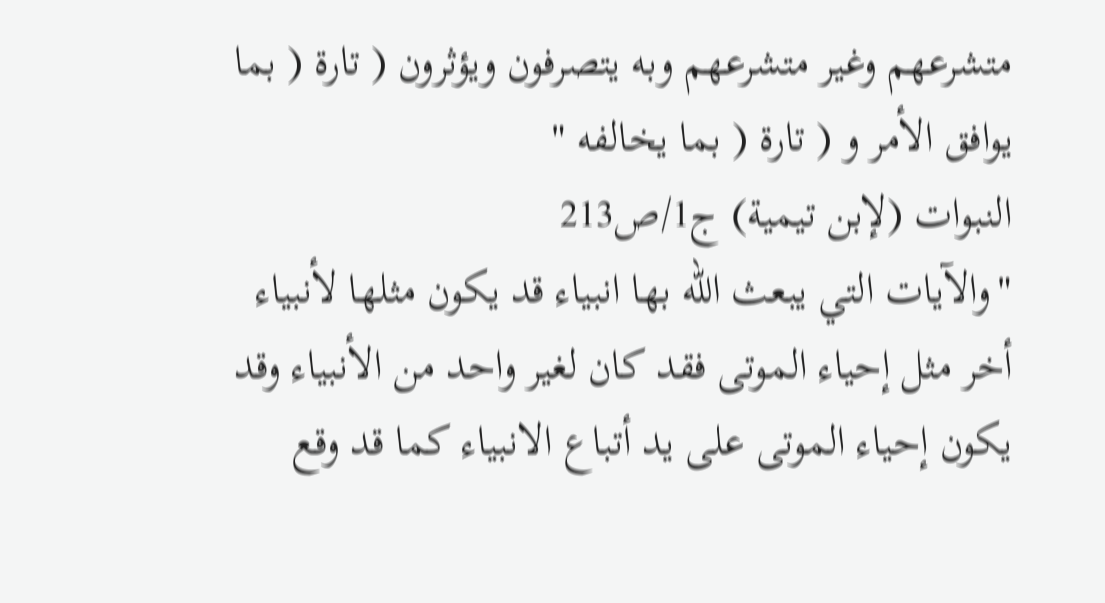متشرعهم وغير متشرعهم وبه يتصرفون ويؤثرون ( تارة ( بما يوافق الأمر و ( تارة ( بما يخالفه "
النبوات (لإبن تيمية) ج1/ص213
"والآيات التي يبعث الله بها انبياء قد يكون مثلها لأنبياء أخر مثل إحياء الموتى فقد كان لغير واحد من الأنبياء وقد يكون إحياء الموتى على يد أتباع الانبياء كما قد وقع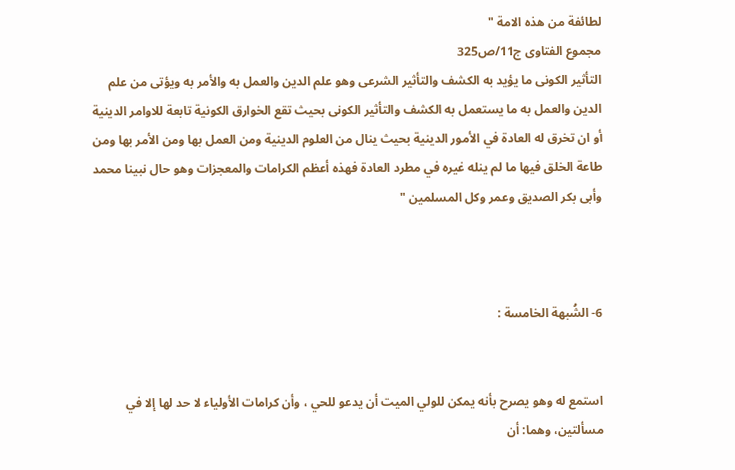لطائفة من هذه الامة "
مجموع الفتاوى ج11/ص325
التأثير الكونى ما يؤيد به الكشف والتأثير الشرعى وهو علم الدين والعمل به والأمر به ويؤتى من علم الدين والعمل به ما يستعمل به الكشف والتأثير الكونى بحيث تقع الخوارق الكونية تابعة للاوامر الدينية أو ان تخرق له العادة في الأمور الدينية بحيث ينال من العلوم الدينية ومن العمل بها ومن الأمر بها ومن طاعة الخلق فيها ما لم ينله غيره في مطرد العادة فهذه أعظم الكرامات والمعجزات وهو حال نبينا محمد وأبى بكر الصديق وعمر وكل المسلمين "



6- الشُبهة الخامسة :


استمع له وهو يصرح بأنه يمكن للولي الميت أن يدعو للحي ، وأن كرامات الأولياء لا حد لها إلا في مسألتين، وهما: أن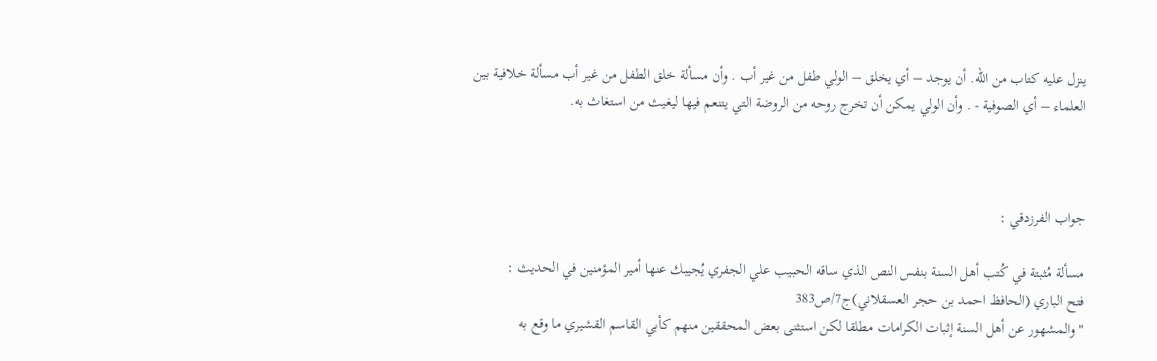ينزل عليه كتاب من الله. أن يوجد – أي يخلق – الولي طفل من غير أب . وأن مسألة خلق الطفل من غير أب مسألة خلافية بين العلماء – أي الصوفية - . وأن الولي يمكن أن تخرج روحه من الروضة التي يتنعم فيها ليغيث من استغاث به.



جواب الفرزدقي :

مسألة مُثبتة في كُتب أهل السنة بنفس النص الذي ساقه الحبيب علي الجفري يُجيبك عنها أمير المؤمنين في الحديث :
فتح الباري (الحافظ احمد بن حجر العسقلاني)ج7/ص383
"والمشهور عن أهل السنة إثبات الكرامات مطلقا لكن استثنى بعض المحققين منهم كأبي القاسم القشيري ما وقع به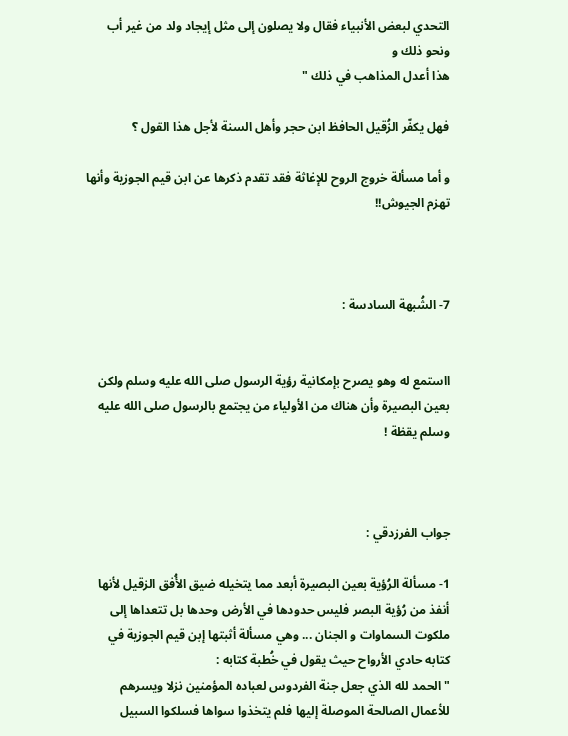التحدي لبعض الأنبياء فقال ولا يصلون إلى مثل إيجاد ولد من غير أب ونحو ذلك و
هذا أعدل المذاهب في ذلك "

فهل يكفّر الزُقيل الحافظ ابن حجر وأهل السنة لأجل هذا القول ؟

و أما مسألة خروج الروح للإغاثة فقد تقدم ذكرها عن ابن قيم الجوزية وأنها تهزم الجيوش!!



7- الشُبهة السادسة :


ااستمع له وهو يصرح بإمكانية رؤية الرسول صلى الله عليه وسلم ولكن بعين البصيرة وأن هناك من الأولياء من يجتمع بالرسول صلى الله عليه وسلم يقظة !



جواب الفرزدقي :

1- مسألة الرُؤية بعين البصيرة أبعد مما يتخيله ضيق الأُفق الزقيل لأنها أنفذ من رُؤية البصر فليس حدودها في الأرض وحدها بل تتعداها إلى ملكوت السماوات و الجنان ... وهي مسألة أثبتها إبن قيم الجوزية في كتابه حادي الأرواح حيث يقول في خُطبة كتابه :
"الحمد لله الذي جعل جنة الفردوس لعباده المؤمنين نزلا ويسرهم للأعمال الصالحة الموصلة إليها فلم يتخذوا سواها فسلكوا السبيل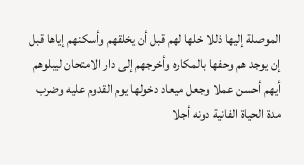الموصلة إليها ذللا خلها لهم قبل أن يخلقهم وأسكنهم إياها قبل إن يوجد هم وحفها بالمكاره وأخرجهم إلى دار الامتحان ليبلوهم أيهم أحسن عملا وجعل ميعاد دخولها يوم القدوم عليه وضرب مدة الحياة الفانية دونه أجلا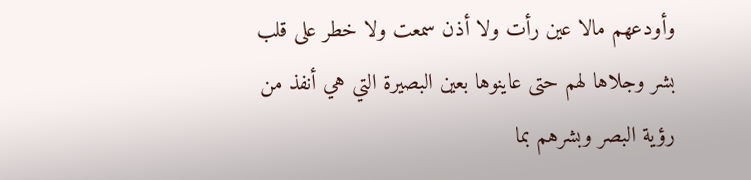وأودعهم مالا عين رأت ولا أذن سمعت ولا خطر على قلب بشر وجلاها لهم حتى عاينوها بعين البصيرة التي هي أنفذ من رؤية البصر وبشرهم بما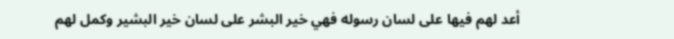أعد لهم فيها على لسان رسوله فهي خير البشر على لسان خير البشير وكمل لهم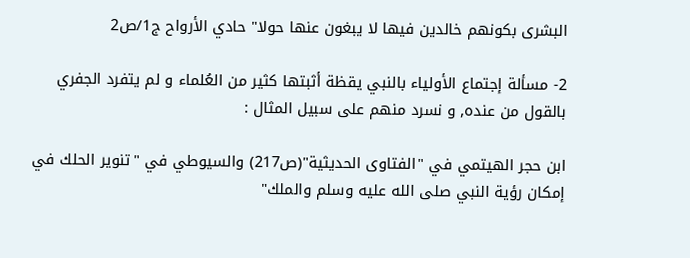البشرى بكونهم خالدين فيها لا يبغون عنها حولا" حادي الأرواح ج1/ص2

2- مسألة إجتماع الأولياء بالنبي يقظة أثبتها كثير من العُلماء و لم يتفرد الجفري بالقول من عنده, و نسرد منهم على سبيل المثال :

ابن حجر الهيتمي في "الفتاوى الحديثية"(ص217) والسيوطي في "تنوير الحلك في إمكان رؤية النبي صلى الله عليه وسلم والملك"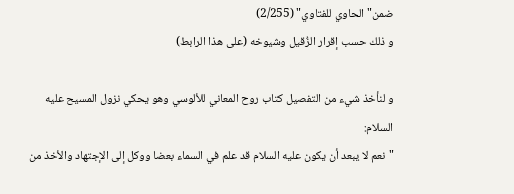ضمن"الحاوي للفتاوي" (2/255)
و ذلك حسب إقرار الزُقيل وشيوخه (على هذا الرابط)

و لنأخذ شيء من التفصيل كتاب روح المعاني للألوسي وهو يحكي نزول المسيح عليه السلام:
"نعم لا يبعد أن يكون عليه السلام قد علم في السماء بعضا ووكل إلى الإجتهاد والأخذ من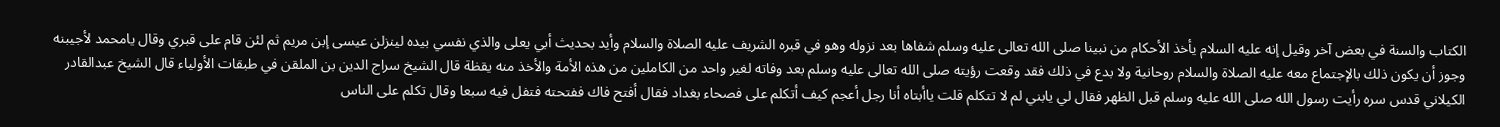الكتاب والسنة في بعض آخر وقيل إنه عليه السلام يأخذ الأحكام من نبينا صلى الله تعالى عليه وسلم شفاها بعد نزوله وهو في قبره الشريف عليه الصلاة والسلام وأيد بحديث أبي يعلى والذي نفسي بيده لينزلن عيسى إبن مريم ثم لئن قام على قبري وقال يامحمد لأجيبنه وجوز أن يكون ذلك بالإجتماع معه عليه الصلاة والسلام روحانية ولا بدع في ذلك فقد وقعت رؤيته صلى الله تعالى عليه وسلم بعد وفاته لغير واحد من الكاملين من هذه الأمة والأخذ منه يقظة قال الشيخ سراج الدين بن الملقن في طبقات الأولياء قال الشيخ عبدالقادر الكيلاني قدس سره رأيت رسول الله صلى الله عليه وسلم قبل الظهر فقال لي يابني لم لا تتكلم قلت ياأبتاه أنا رجل أعجم كيف أتكلم على فصحاء بغداد فقال أفتح فاك ففتحته فتفل فيه سبعا وقال تكلم على الناس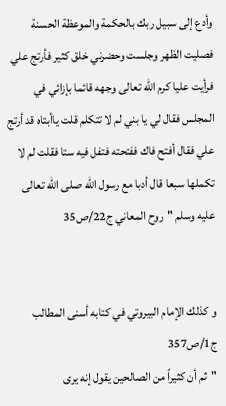وأدع إلى سبيل ربك بالحكمة والموعظة الحسنة فصليت الظهر وجلست وحضرني خلق كثير فأرتج علي فرأيت عليا كرم الله تعالى وجهه قائما بإزائي في المجلس فقال لي يا بني لم لا تتكلم قلت ياأبتاه قد أرتج علي فقال أفتح فاك ففتحته فتفل فيه ستا فقلت لم لا تكملها سبعا قال أدبا مع رسول الله صلى الله تعالى عليه وسلم "روح المعاني ج22/ص35


و كذلك الإمام البيروتي في كتابه أسنى المطالب ج1/ص357
"ثم أن كثيراً من الصالحين يقول إنه يرى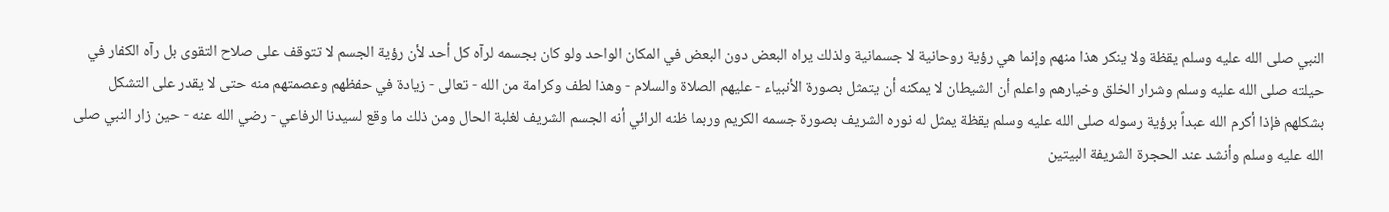النبي صلى الله عليه وسلم يقظة ولا ينكر هذا منهم وإنما هي رؤية روحانية لا جسمانية ولذلك يراه البعض دون البعض في المكان الواحد ولو كان بجسمه لرآه كل أحد لأن رؤية الجسم لا تتوقف على صلاح التقوى بل رآه الكفار في حيلته صلى الله عليه وسلم وشرار الخلق وخيارهم واعلم أن الشيطان لا يمكنه أن يتمثل بصورة الأنبياء - عليهم الصلاة والسلام - وهذا لطف وكرامة من الله - تعالى - زيادة في حفظهم وعصمتهم منه حتى لا يقدر على التشكل بشكلهم فإذا أكرم الله عبداً برؤية رسوله صلى الله عليه وسلم يقظة يمثل له نوره الشريف بصورة جسمه الكريم وربما ظنه الرائي أنه الجسم الشريف لغلبة الحال ومن ذلك ما وقع لسيدنا الرفاعي - رضي الله عنه - حين زار النبي صلى الله عليه وسلم وأنشد عند الحجرة الشريفة البيتين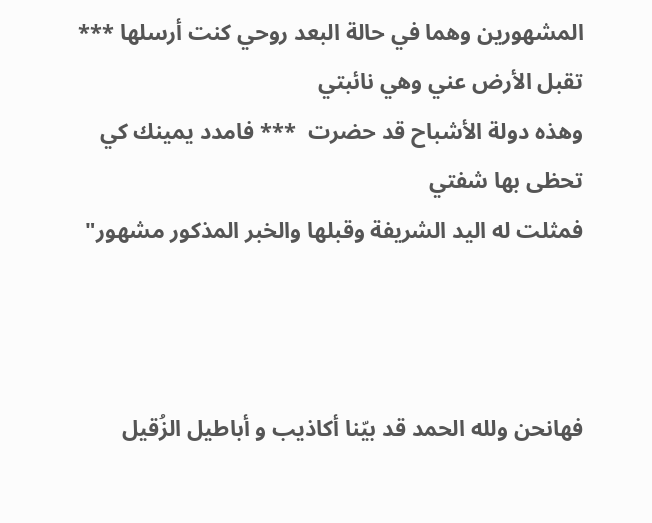المشهورين وهما في حالة البعد روحي كنت أرسلها *** تقبل الأرض عني وهي نائبتي
وهذه دولة الأشباح قد حضرت  *** فامدد يمينك كي تحظى بها شفتي
فمثلت له اليد الشريفة وقبلها والخبر المذكور مشهور"



فهانحن ولله الحمد قد بيّنا أكاذيب و أباطيل الزُقيل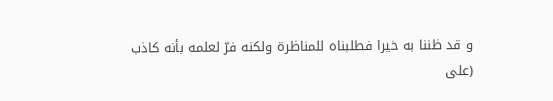و قد ظننا به خيرا فطلبناه للمناظرة ولكنه فرّ لعلمه بأنه كاذب
(على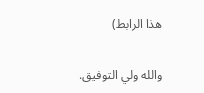هذا الرابط)

والله ولي التوفيق.